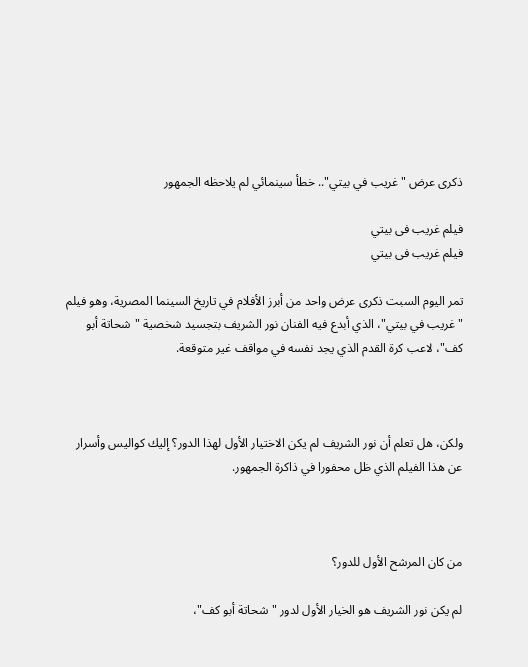ذكرى عرض "غريب في بيتي".. خطأ سينمائي لم يلاحظه الجمهور

فيلم غريب فى بيتي
فيلم غريب فى بيتي

تمر اليوم السبت ذكرى عرض واحد من أبرز الأفلام في تاريخ السينما المصرية، وهو فيلم "غريب في بيتي"، الذي أبدع فيه الفنان نور الشريف بتجسيد شخصية "شحاتة أبو كف"، لاعب كرة القدم الذي يجد نفسه في مواقف غير متوقعة.



ولكن، هل تعلم أن نور الشريف لم يكن الاختيار الأول لهذا الدور؟ إليك كواليس وأسرار عن هذا الفيلم الذي ظل محفورا في ذاكرة الجمهور.



من كان المرشح الأول للدور؟

لم يكن نور الشريف هو الخيار الأول لدور "شحاتة أبو كف"،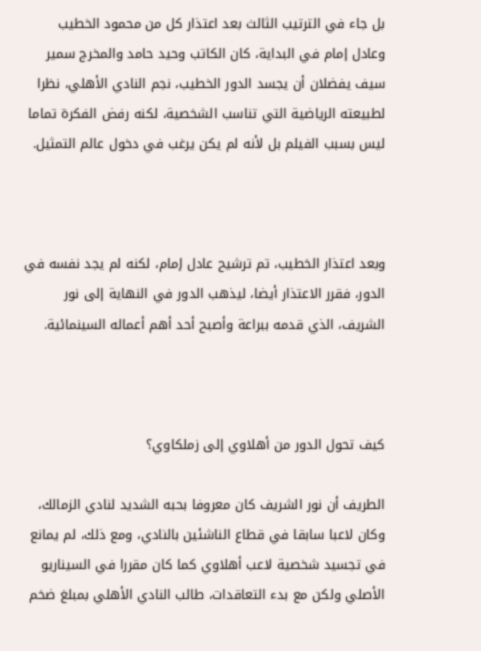بل جاء في الترتيب الثالث بعد اعتذار كل من محمود الخطيب وعادل إمام في البداية، كان الكاتب وحيد حامد والمخرج سمير سيف يفضلان أن يجسد الدور الخطيب، نجم النادي الأهلي، نظرا لطبيعته الرياضية التي تناسب الشخصية، لكنه رفض الفكرة تماما ليس بسبب الفيلم بل لأنه لم يكن يرغب في دخول عالم التمثيل.



وبعد اعتذار الخطيب، تم ترشيح عادل إمام، لكنه لم يجد نفسه في الدور، فقرر الاعتذار أيضا، ليذهب الدور في النهاية إلى نور الشريف، الذي قدمه ببراعة وأصبح أحد أهم أعماله السينمائية.



كيف تحول الدور من أهلاوي إلى زملكاوي؟

الطريف أن نور الشريف كان معروفا بحبه الشديد لنادي الزمالك، وكان لاعبا سابقا في قطاع الناشئين بالنادي، ومع ذلك، لم يمانع في تجسيد شخصية لاعب أهلاوي كما كان مقررا في السيناريو الأصلي ولكن مع بدء التعاقدات، طالب النادي الأهلي بمبلغ ضخم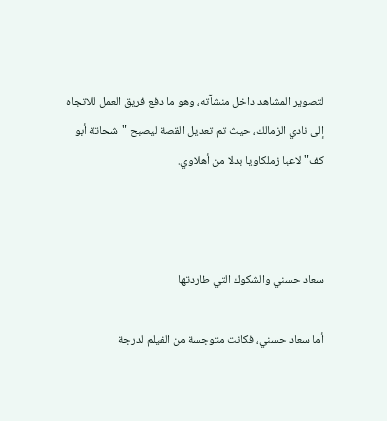لتصوير المشاهد داخل منشآته، وهو ما دفع فريق العمل للاتجاه إلى نادي الزمالك، حيث تم تعديل القصة ليصبح "شحاتة أبو كف" لاعبا زملكاويا بدلا من أهلاوي.



سعاد حسني والشكوك التي طاردتها

أما سعاد حسني، فكانت متوجسة من الفيلم لدرجة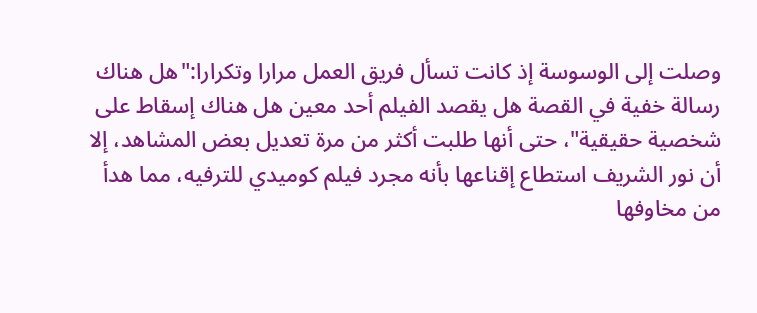وصلت إلى الوسوسة إذ كانت تسأل فريق العمل مرارا وتكرارا:"هل هناك رسالة خفية في القصة هل يقصد الفيلم أحد معين هل هناك إسقاط على شخصية حقيقية"، حتى أنها طلبت أكثر من مرة تعديل بعض المشاهد، إلا أن نور الشريف استطاع إقناعها بأنه مجرد فيلم كوميدي للترفيه، مما هدأ من مخاوفها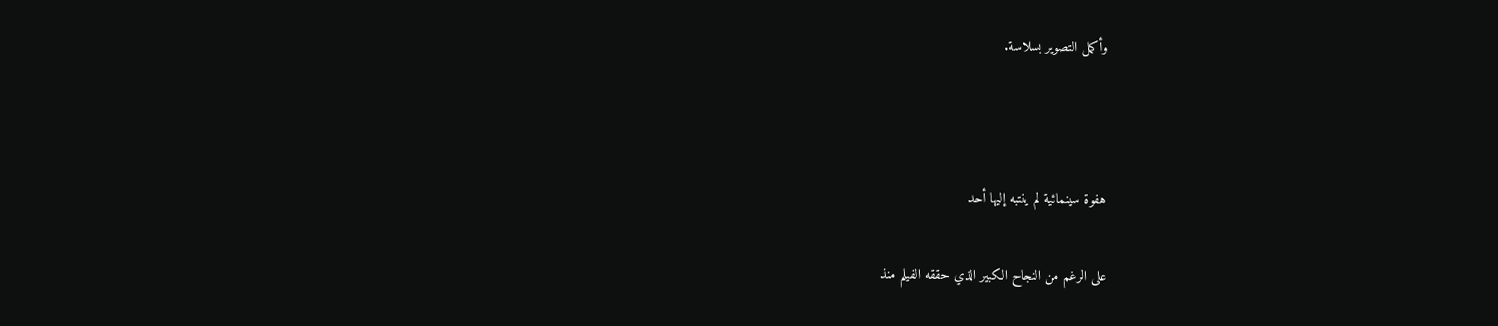وأكمل التصوير بسلاسة.



هفوة سينمائية لم ينتبه إليها أحد

على الرغم من النجاح الكبير الذي حققه الفيلم منذ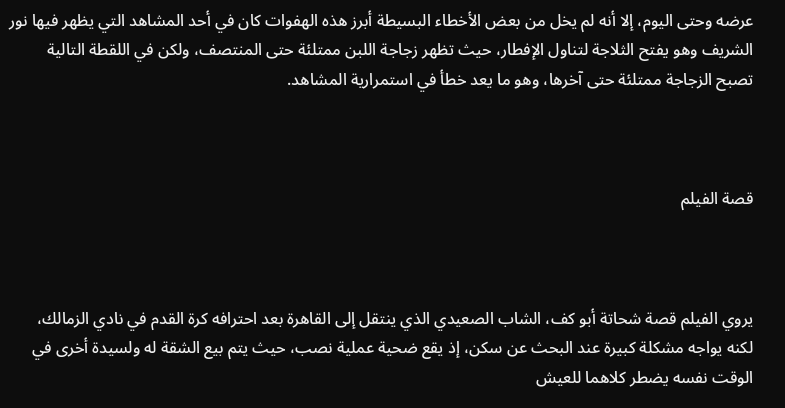عرضه وحتى اليوم، إلا أنه لم يخل من بعض الأخطاء البسيطة أبرز هذه الهفوات كان في أحد المشاهد التي يظهر فيها نور الشريف وهو يفتح الثلاجة لتناول الإفطار، حيث تظهر زجاجة اللبن ممتلئة حتى المنتصف، ولكن في اللقطة التالية تصبح الزجاجة ممتلئة حتى آخرها، وهو ما يعد خطأ في استمرارية المشاهد.



قصة الفيلم



يروي الفيلم قصة شحاتة أبو كف، الشاب الصعيدي الذي ينتقل إلى القاهرة بعد احترافه كرة القدم في نادي الزمالك، لكنه يواجه مشكلة كبيرة عند البحث عن سكن، إذ يقع ضحية عملية نصب، حيث يتم بيع الشقة له ولسيدة أخرى في الوقت نفسه يضطر كلاهما للعيش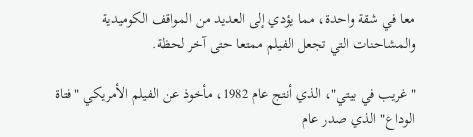معا في شقة واحدة، مما يؤدي إلى العديد من المواقف الكوميدية والمشاحنات التي تجعل الفيلم ممتعا حتى آخر لحظة.

"غريب في بيتي"، الذي أنتج عام 1982، مأخوذ عن الفيلم الأمريكي "فتاة الوداع" الذي صدر عام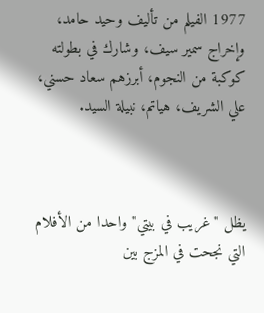1977 الفيلم من تأليف وحيد حامد، وإخراج سمير سيف، وشارك في بطولته كوكبة من النجوم، أبرزهم سعاد حسني، علي الشريف، هياتم، نبيلة السيد.



يظل "غريب في بيتي" واحدا من الأفلام التي نجحت في المزج بين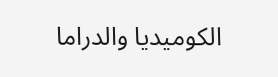الكوميديا والدراما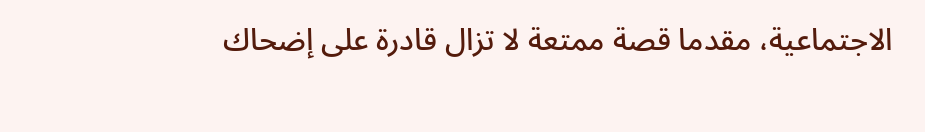الاجتماعية، مقدما قصة ممتعة لا تزال قادرة على إضحاك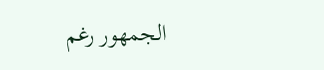الجمهور رغم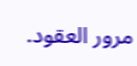مرور العقود.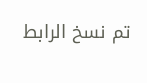تم نسخ الرابط